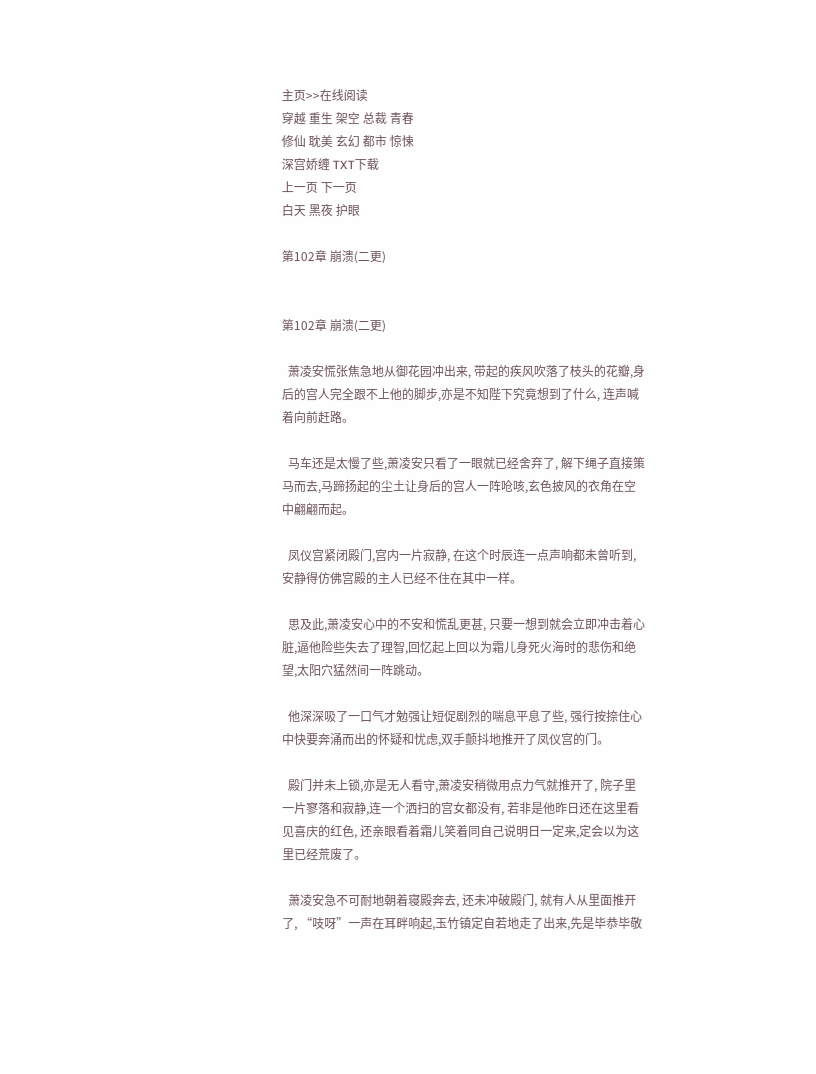主页>>在线阅读
穿越 重生 架空 总裁 青春
修仙 耽美 玄幻 都市 惊悚
深宫娇缠 TXT下载
上一页 下一页
白天 黑夜 护眼

第102章 崩溃(二更)


第102章 崩溃(二更)

  萧凌安慌张焦急地从御花园冲出来, 带起的疾风吹落了枝头的花瓣,身后的宫人完全跟不上他的脚步,亦是不知陛下究竟想到了什么, 连声喊着向前赶路。

  马车还是太慢了些,萧凌安只看了一眼就已经舍弃了, 解下绳子直接策马而去,马蹄扬起的尘土让身后的宫人一阵呛咳,玄色披风的衣角在空中翩翩而起。

  凤仪宫紧闭殿门,宫内一片寂静, 在这个时辰连一点声响都未曾听到,安静得仿佛宫殿的主人已经不住在其中一样。

  思及此,萧凌安心中的不安和慌乱更甚, 只要一想到就会立即冲击着心脏,逼他险些失去了理智,回忆起上回以为霜儿身死火海时的悲伤和绝望,太阳穴猛然间一阵跳动。

  他深深吸了一口气才勉强让短促剧烈的喘息平息了些, 强行按捺住心中快要奔涌而出的怀疑和忧虑,双手颤抖地推开了凤仪宫的门。

  殿门并未上锁,亦是无人看守,萧凌安稍微用点力气就推开了, 院子里一片寥落和寂静,连一个洒扫的宫女都没有, 若非是他昨日还在这里看见喜庆的红色, 还亲眼看着霜儿笑着同自己说明日一定来,定会以为这里已经荒废了。

  萧凌安急不可耐地朝着寝殿奔去, 还未冲破殿门, 就有人从里面推开了, “吱呀”一声在耳畔响起,玉竹镇定自若地走了出来,先是毕恭毕敬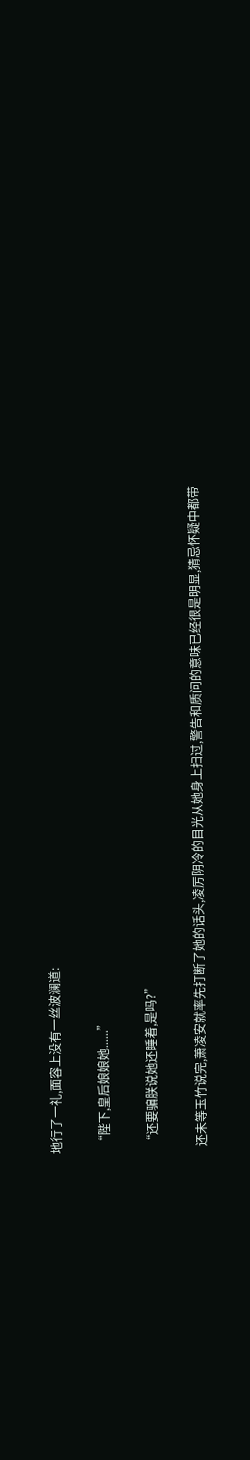地行了一礼,面容上没有一丝波澜道:

  “陛下,皇后娘娘她......”

  “还要骗朕说她还睡着,是吗?”

  还未等玉竹说完,萧凌安就率先打断了她的话头,凌厉阴冷的目光从她身上扫过,警告和质问的意味已经很是明显,猜忌怀疑中都带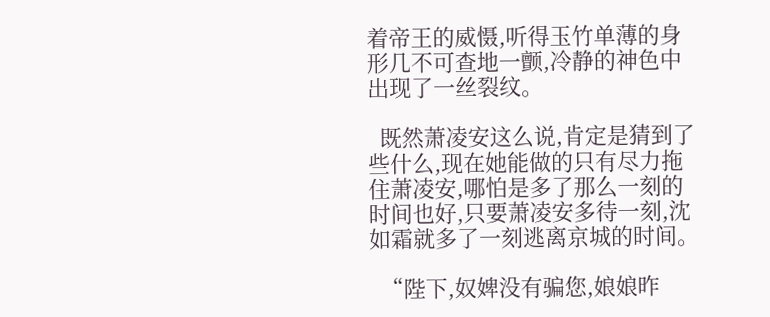着帝王的威慑,听得玉竹单薄的身形几不可查地一颤,冷静的神色中出现了一丝裂纹。

  既然萧凌安这么说,肯定是猜到了些什么,现在她能做的只有尽力拖住萧凌安,哪怕是多了那么一刻的时间也好,只要萧凌安多待一刻,沈如霜就多了一刻逃离京城的时间。

  “陛下,奴婢没有骗您,娘娘昨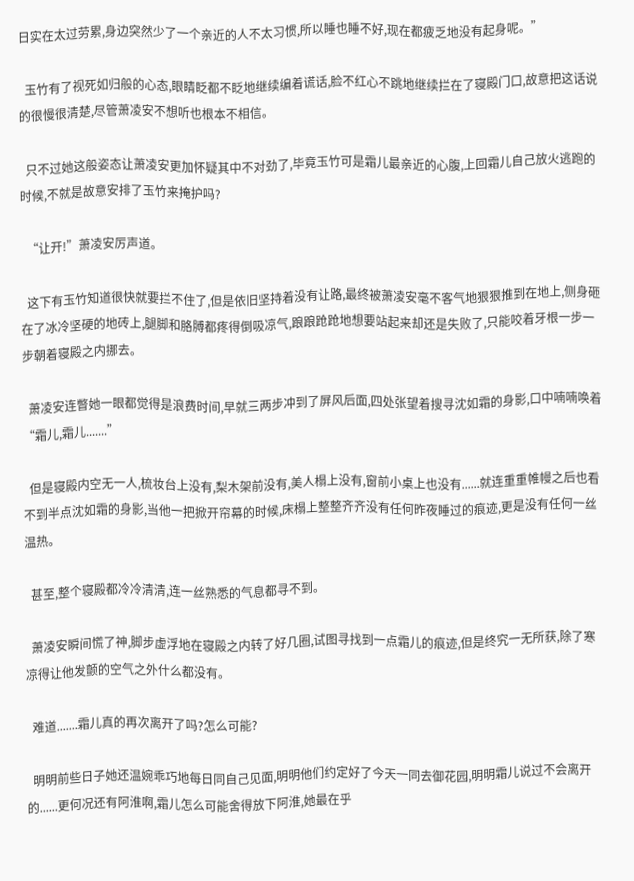日实在太过劳累,身边突然少了一个亲近的人不太习惯,所以睡也睡不好,现在都疲乏地没有起身呢。”

  玉竹有了视死如归般的心态,眼睛眨都不眨地继续编着谎话,脸不红心不跳地继续拦在了寝殿门口,故意把这话说的很慢很清楚,尽管萧凌安不想听也根本不相信。

  只不过她这般姿态让萧凌安更加怀疑其中不对劲了,毕竟玉竹可是霜儿最亲近的心腹,上回霜儿自己放火逃跑的时候,不就是故意安排了玉竹来掩护吗?

  “让开!”萧凌安厉声道。

  这下有玉竹知道很快就要拦不住了,但是依旧坚持着没有让路,最终被萧凌安毫不客气地狠狠推到在地上,侧身砸在了冰冷坚硬的地砖上,腿脚和胳膊都疼得倒吸凉气,踉踉跄跄地想要站起来却还是失败了,只能咬着牙根一步一步朝着寝殿之内挪去。

  萧凌安连瞥她一眼都觉得是浪费时间,早就三两步冲到了屏风后面,四处张望着搜寻沈如霜的身影,口中喃喃唤着“霜儿,霜儿.......”

  但是寝殿内空无一人,梳妆台上没有,梨木架前没有,美人榻上没有,窗前小桌上也没有......就连重重帷幔之后也看不到半点沈如霜的身影,当他一把掀开帘幕的时候,床榻上整整齐齐没有任何昨夜睡过的痕迹,更是没有任何一丝温热。

  甚至,整个寝殿都冷冷清清,连一丝熟悉的气息都寻不到。

  萧凌安瞬间慌了神,脚步虚浮地在寝殿之内转了好几圈,试图寻找到一点霜儿的痕迹,但是终究一无所获,除了寒凉得让他发颤的空气之外什么都没有。

  难道.......霜儿真的再次离开了吗?怎么可能?

  明明前些日子她还温婉乖巧地每日同自己见面,明明他们约定好了今天一同去御花园,明明霜儿说过不会离开的......更何况还有阿淮啊,霜儿怎么可能舍得放下阿淮,她最在乎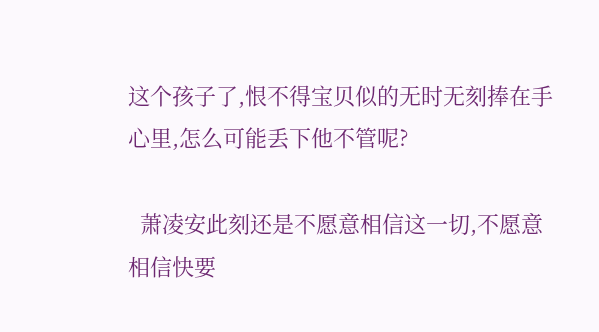这个孩子了,恨不得宝贝似的无时无刻捧在手心里,怎么可能丢下他不管呢?

  萧凌安此刻还是不愿意相信这一切,不愿意相信快要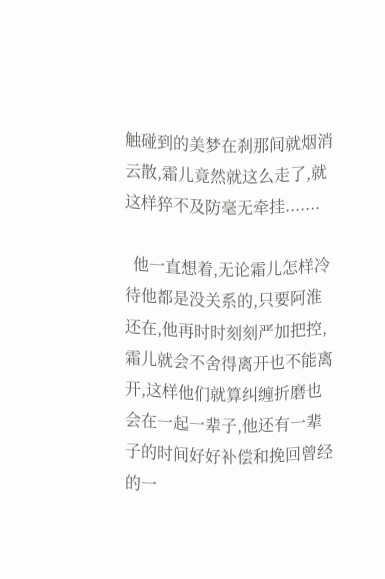触碰到的美梦在刹那间就烟消云散,霜儿竟然就这么走了,就这样猝不及防毫无牵挂.......

  他一直想着,无论霜儿怎样冷待他都是没关系的,只要阿淮还在,他再时时刻刻严加把控,霜儿就会不舍得离开也不能离开,这样他们就算纠缠折磨也会在一起一辈子,他还有一辈子的时间好好补偿和挽回曾经的一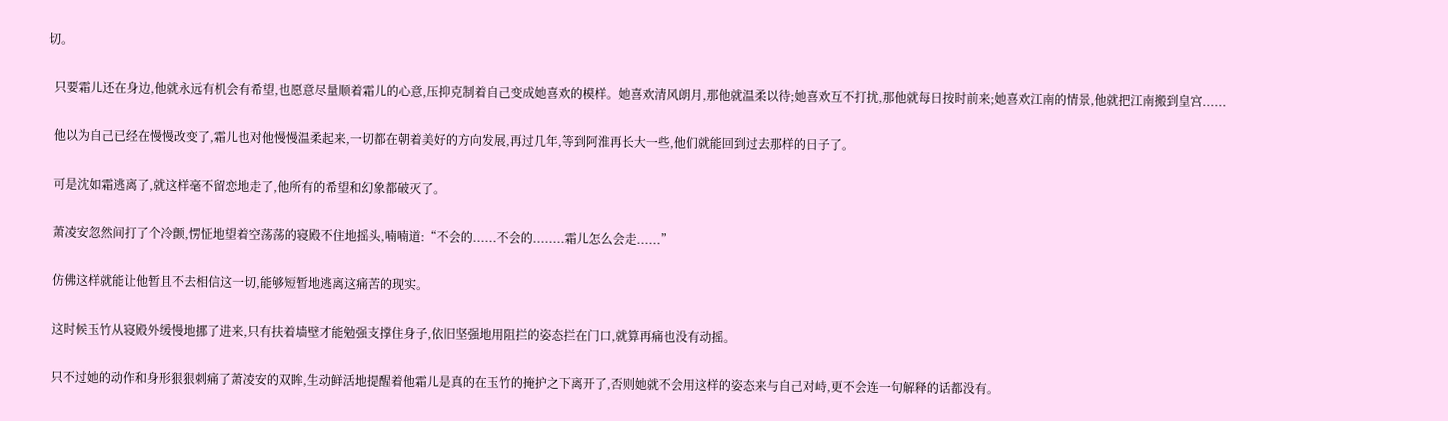切。

  只要霜儿还在身边,他就永远有机会有希望,也愿意尽量顺着霜儿的心意,压抑克制着自己变成她喜欢的模样。她喜欢清风朗月,那他就温柔以待;她喜欢互不打扰,那他就每日按时前来;她喜欢江南的情景,他就把江南搬到皇宫......

  他以为自己已经在慢慢改变了,霜儿也对他慢慢温柔起来,一切都在朝着美好的方向发展,再过几年,等到阿淮再长大一些,他们就能回到过去那样的日子了。

  可是沈如霜逃离了,就这样毫不留恋地走了,他所有的希望和幻象都破灭了。

  萧凌安忽然间打了个冷颤,愣怔地望着空荡荡的寝殿不住地摇头,喃喃道:“不会的......不会的........霜儿怎么会走......”

  仿佛这样就能让他暂且不去相信这一切,能够短暂地逃离这痛苦的现实。

  这时候玉竹从寝殿外缓慢地挪了进来,只有扶着墙壁才能勉强支撑住身子,依旧坚强地用阻拦的姿态拦在门口,就算再痛也没有动摇。

  只不过她的动作和身形狠狠刺痛了萧凌安的双眸,生动鲜活地提醒着他霜儿是真的在玉竹的掩护之下离开了,否则她就不会用这样的姿态来与自己对峙,更不会连一句解释的话都没有。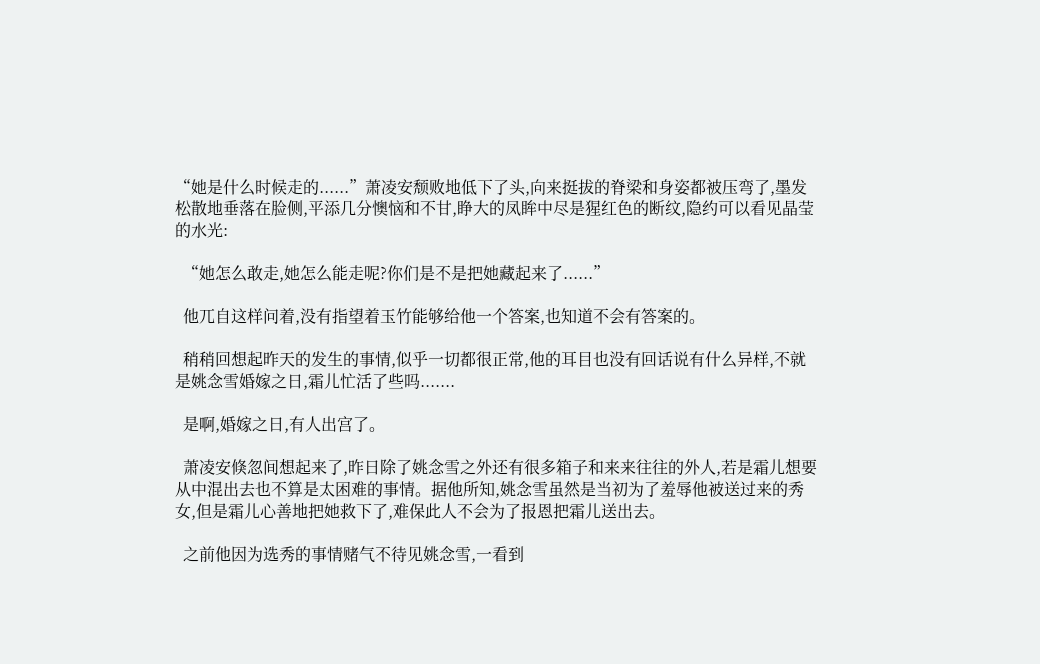“她是什么时候走的......”萧凌安颓败地低下了头,向来挺拔的脊梁和身姿都被压弯了,墨发松散地垂落在脸侧,平添几分懊恼和不甘,睁大的凤眸中尽是猩红色的断纹,隐约可以看见晶莹的水光:

  “她怎么敢走,她怎么能走呢?你们是不是把她藏起来了......”

  他兀自这样问着,没有指望着玉竹能够给他一个答案,也知道不会有答案的。

  稍稍回想起昨天的发生的事情,似乎一切都很正常,他的耳目也没有回话说有什么异样,不就是姚念雪婚嫁之日,霜儿忙活了些吗.......

  是啊,婚嫁之日,有人出宫了。

  萧凌安倏忽间想起来了,昨日除了姚念雪之外还有很多箱子和来来往往的外人,若是霜儿想要从中混出去也不算是太困难的事情。据他所知,姚念雪虽然是当初为了羞辱他被送过来的秀女,但是霜儿心善地把她救下了,难保此人不会为了报恩把霜儿送出去。

  之前他因为选秀的事情赌气不待见姚念雪,一看到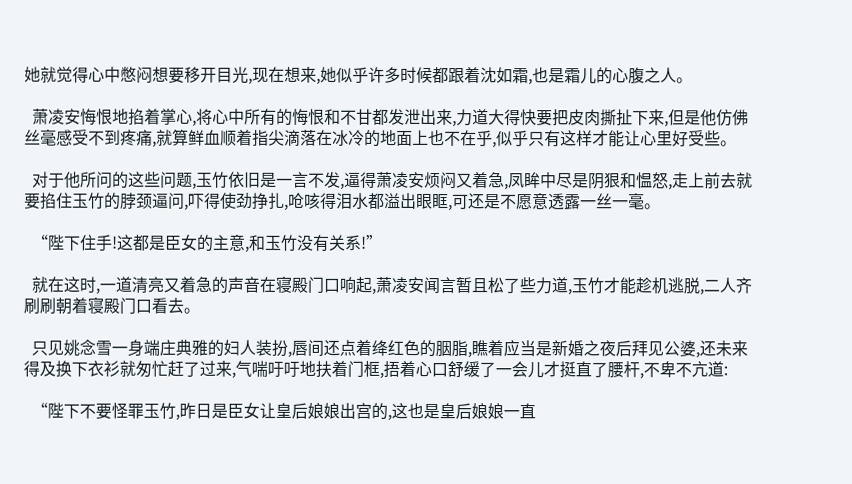她就觉得心中憋闷想要移开目光,现在想来,她似乎许多时候都跟着沈如霜,也是霜儿的心腹之人。

  萧凌安悔恨地掐着掌心,将心中所有的悔恨和不甘都发泄出来,力道大得快要把皮肉撕扯下来,但是他仿佛丝毫感受不到疼痛,就算鲜血顺着指尖滴落在冰冷的地面上也不在乎,似乎只有这样才能让心里好受些。

  对于他所问的这些问题,玉竹依旧是一言不发,逼得萧凌安烦闷又着急,凤眸中尽是阴狠和愠怒,走上前去就要掐住玉竹的脖颈逼问,吓得使劲挣扎,呛咳得泪水都溢出眼眶,可还是不愿意透露一丝一毫。

  “陛下住手!这都是臣女的主意,和玉竹没有关系!”

  就在这时,一道清亮又着急的声音在寝殿门口响起,萧凌安闻言暂且松了些力道,玉竹才能趁机逃脱,二人齐刷刷朝着寝殿门口看去。

  只见姚念雪一身端庄典雅的妇人装扮,唇间还点着绛红色的胭脂,瞧着应当是新婚之夜后拜见公婆,还未来得及换下衣衫就匆忙赶了过来,气喘吁吁地扶着门框,捂着心口舒缓了一会儿才挺直了腰杆,不卑不亢道:

  “陛下不要怪罪玉竹,昨日是臣女让皇后娘娘出宫的,这也是皇后娘娘一直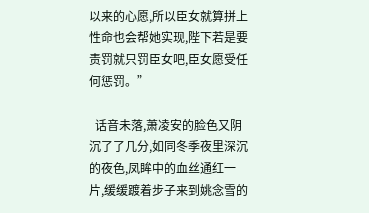以来的心愿,所以臣女就算拼上性命也会帮她实现,陛下若是要责罚就只罚臣女吧,臣女愿受任何惩罚。”

  话音未落,萧凌安的脸色又阴沉了了几分,如同冬季夜里深沉的夜色,凤眸中的血丝通红一片,缓缓踱着步子来到姚念雪的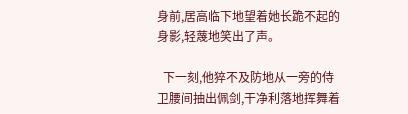身前,居高临下地望着她长跪不起的身影,轻蔑地笑出了声。

  下一刻,他猝不及防地从一旁的侍卫腰间抽出佩剑,干净利落地挥舞着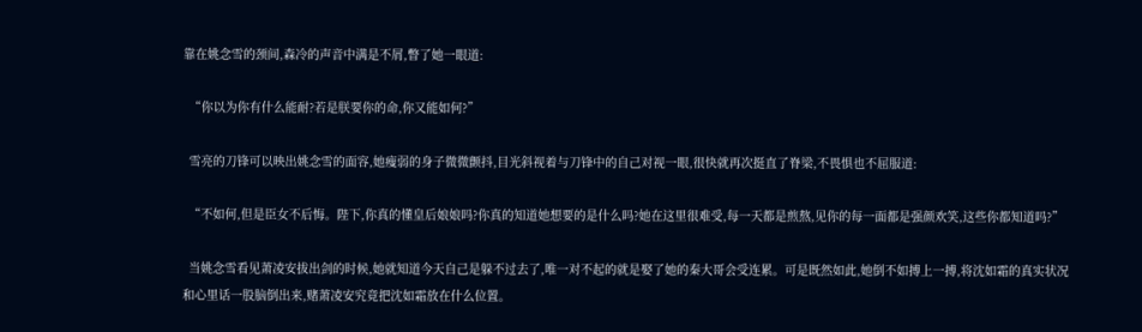靠在姚念雪的颈间,森冷的声音中满是不屑,瞥了她一眼道:

  “你以为你有什么能耐?若是朕要你的命,你又能如何?”

  雪亮的刀锋可以映出姚念雪的面容,她瘦弱的身子微微颤抖,目光斜视着与刀锋中的自己对视一眼,很快就再次挺直了脊梁,不畏惧也不屈服道:

  “不如何,但是臣女不后悔。陛下,你真的懂皇后娘娘吗?你真的知道她想要的是什么吗?她在这里很难受,每一天都是煎熬,见你的每一面都是强颜欢笑,这些你都知道吗?”

  当姚念雪看见萧凌安拔出剑的时候,她就知道今天自己是躲不过去了,唯一对不起的就是娶了她的秦大哥会受连累。可是既然如此,她倒不如搏上一搏,将沈如霜的真实状况和心里话一股脑倒出来,赌萧凌安究竟把沈如霜放在什么位置。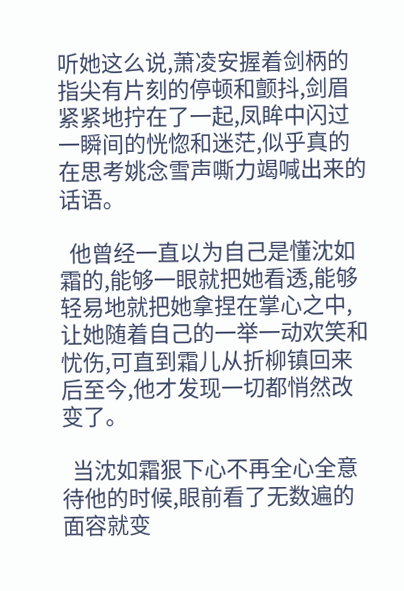听她这么说,萧凌安握着剑柄的指尖有片刻的停顿和颤抖,剑眉紧紧地拧在了一起,凤眸中闪过一瞬间的恍惚和迷茫,似乎真的在思考姚念雪声嘶力竭喊出来的话语。

  他曾经一直以为自己是懂沈如霜的,能够一眼就把她看透,能够轻易地就把她拿捏在掌心之中,让她随着自己的一举一动欢笑和忧伤,可直到霜儿从折柳镇回来后至今,他才发现一切都悄然改变了。

  当沈如霜狠下心不再全心全意待他的时候,眼前看了无数遍的面容就变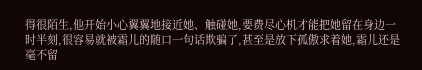得很陌生,他开始小心翼翼地接近她、触碰她,要费尽心机才能把她留在身边一时半刻,很容易就被霜儿的随口一句话欺骗了,甚至是放下孤傲求着她,霜儿还是毫不留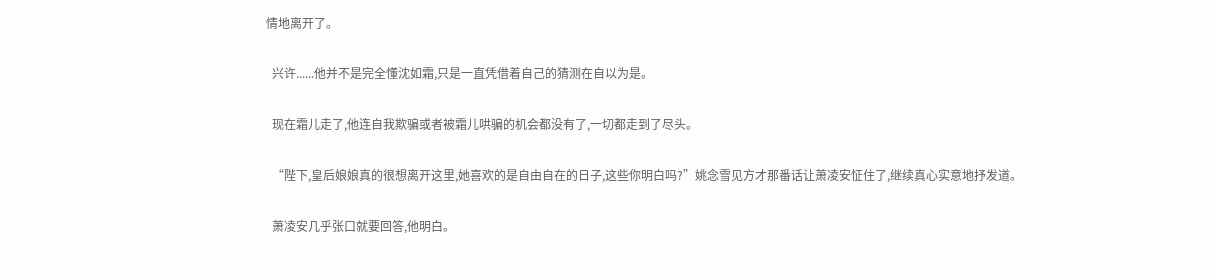情地离开了。

  兴许......他并不是完全懂沈如霜,只是一直凭借着自己的猜测在自以为是。

  现在霜儿走了,他连自我欺骗或者被霜儿哄骗的机会都没有了,一切都走到了尽头。

  “陛下,皇后娘娘真的很想离开这里,她喜欢的是自由自在的日子,这些你明白吗?”姚念雪见方才那番话让萧凌安怔住了,继续真心实意地抒发道。

  萧凌安几乎张口就要回答,他明白。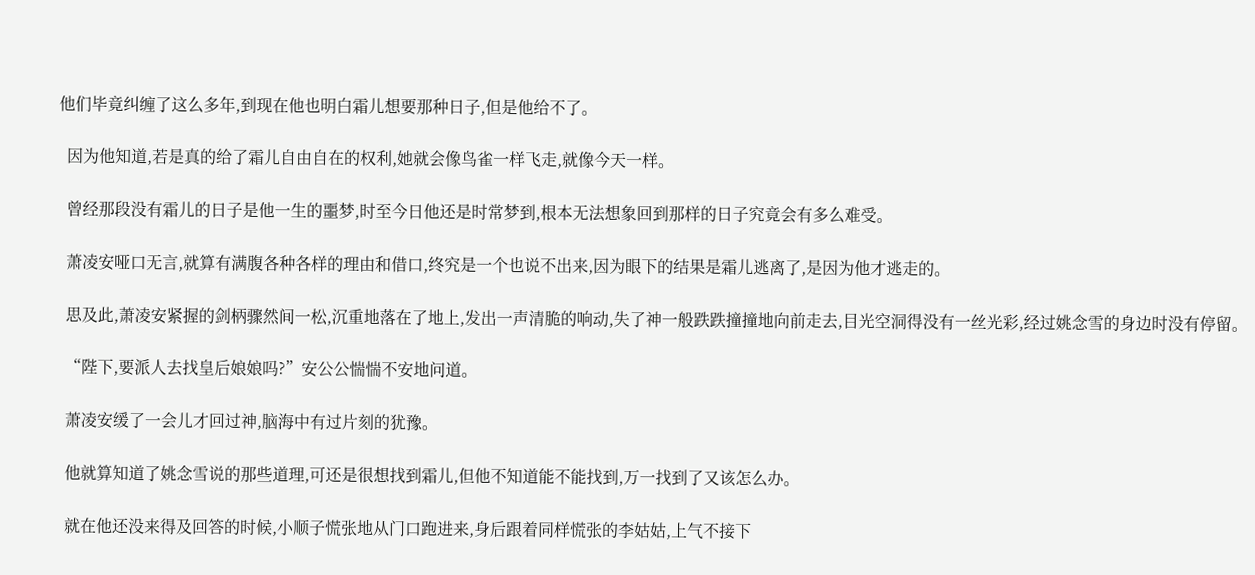他们毕竟纠缠了这么多年,到现在他也明白霜儿想要那种日子,但是他给不了。

  因为他知道,若是真的给了霜儿自由自在的权利,她就会像鸟雀一样飞走,就像今天一样。

  曾经那段没有霜儿的日子是他一生的噩梦,时至今日他还是时常梦到,根本无法想象回到那样的日子究竟会有多么难受。

  萧凌安哑口无言,就算有满腹各种各样的理由和借口,终究是一个也说不出来,因为眼下的结果是霜儿逃离了,是因为他才逃走的。

  思及此,萧凌安紧握的剑柄骤然间一松,沉重地落在了地上,发出一声清脆的响动,失了神一般跌跌撞撞地向前走去,目光空洞得没有一丝光彩,经过姚念雪的身边时没有停留。

  “陛下,要派人去找皇后娘娘吗?”安公公惴惴不安地问道。

  萧凌安缓了一会儿才回过神,脑海中有过片刻的犹豫。

  他就算知道了姚念雪说的那些道理,可还是很想找到霜儿,但他不知道能不能找到,万一找到了又该怎么办。

  就在他还没来得及回答的时候,小顺子慌张地从门口跑进来,身后跟着同样慌张的李姑姑,上气不接下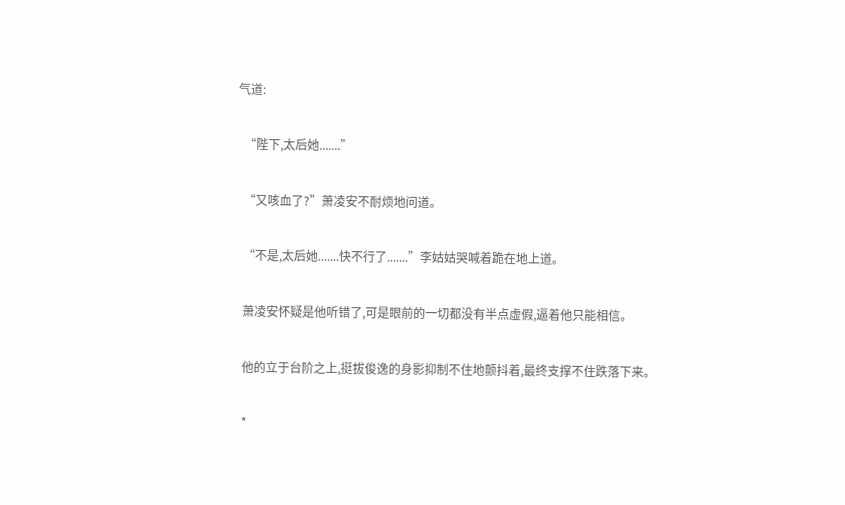气道:

  “陛下,太后她.......”

  “又咳血了?”萧凌安不耐烦地问道。

  “不是,太后她.......快不行了.......”李姑姑哭喊着跪在地上道。

  萧凌安怀疑是他听错了,可是眼前的一切都没有半点虚假,逼着他只能相信。

  他的立于台阶之上,挺拔俊逸的身影抑制不住地颤抖着,最终支撑不住跌落下来。

  *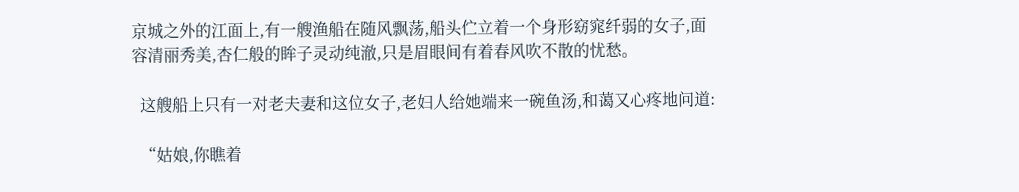京城之外的江面上,有一艘渔船在随风飘荡,船头伫立着一个身形窈窕纤弱的女子,面容清丽秀美,杏仁般的眸子灵动纯澈,只是眉眼间有着春风吹不散的忧愁。

  这艘船上只有一对老夫妻和这位女子,老妇人给她端来一碗鱼汤,和蔼又心疼地问道:

  “姑娘,你瞧着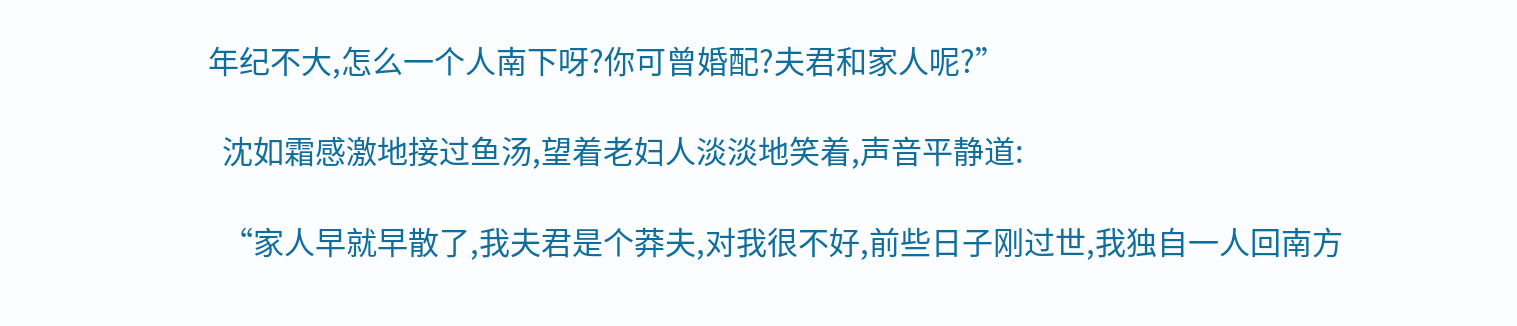年纪不大,怎么一个人南下呀?你可曾婚配?夫君和家人呢?”

  沈如霜感激地接过鱼汤,望着老妇人淡淡地笑着,声音平静道:

  “家人早就早散了,我夫君是个莽夫,对我很不好,前些日子刚过世,我独自一人回南方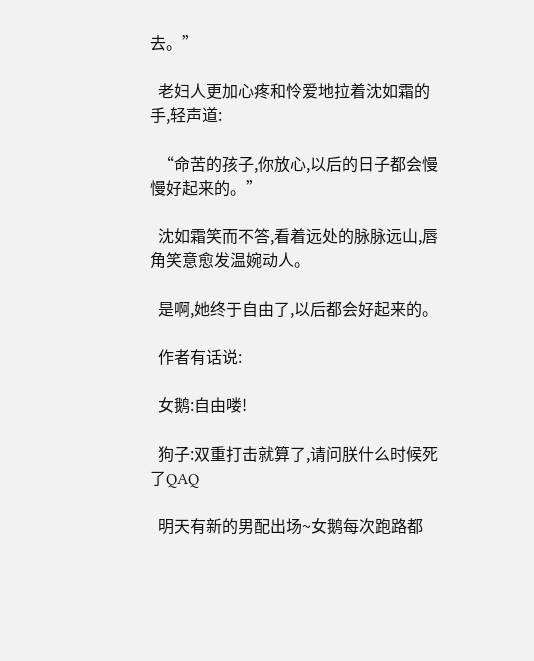去。”

  老妇人更加心疼和怜爱地拉着沈如霜的手,轻声道:

  “命苦的孩子,你放心,以后的日子都会慢慢好起来的。”

  沈如霜笑而不答,看着远处的脉脉远山,唇角笑意愈发温婉动人。

  是啊,她终于自由了,以后都会好起来的。

  作者有话说:

  女鹅:自由喽!

  狗子:双重打击就算了,请问朕什么时候死了QAQ

  明天有新的男配出场~女鹅每次跑路都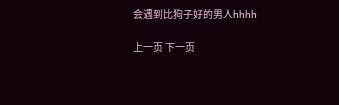会遇到比狗子好的男人hhhh

上一页 下一页